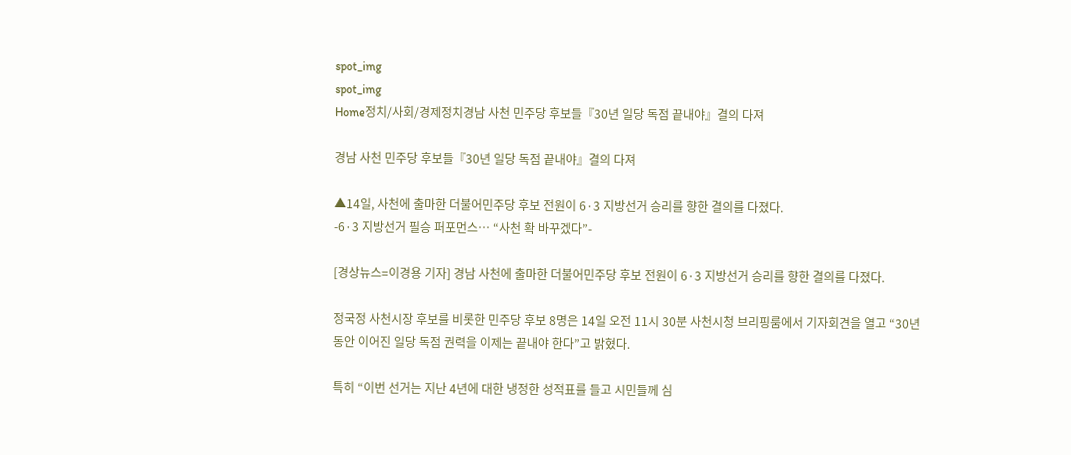spot_img
spot_img
Home정치/사회/경제정치경남 사천 민주당 후보들『30년 일당 독점 끝내야』결의 다져

경남 사천 민주당 후보들『30년 일당 독점 끝내야』결의 다져

▲14일, 사천에 출마한 더불어민주당 후보 전원이 6·3 지방선거 승리를 향한 결의를 다졌다.
-6·3 지방선거 필승 퍼포먼스… “사천 확 바꾸겠다”-

[경상뉴스=이경용 기자] 경남 사천에 출마한 더불어민주당 후보 전원이 6·3 지방선거 승리를 향한 결의를 다졌다.

정국정 사천시장 후보를 비롯한 민주당 후보 8명은 14일 오전 11시 30분 사천시청 브리핑룸에서 기자회견을 열고 “30년 동안 이어진 일당 독점 권력을 이제는 끝내야 한다”고 밝혔다.

특히 “이번 선거는 지난 4년에 대한 냉정한 성적표를 들고 시민들께 심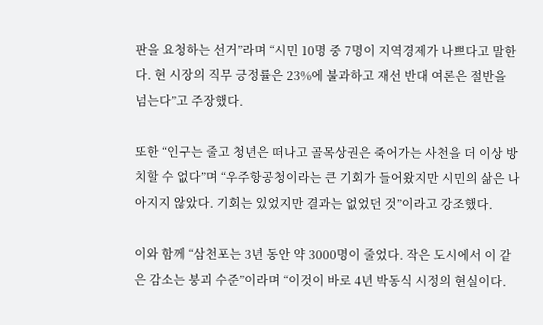판을 요청하는 선거”라며 “시민 10명 중 7명이 지역경제가 나쁘다고 말한다. 현 시장의 직무 긍정률은 23%에 불과하고 재선 반대 여론은 절반을 넘는다”고 주장했다.

또한 “인구는 줄고 청년은 떠나고 골목상권은 죽어가는 사천을 더 이상 방치할 수 없다”며 “우주항공청이라는 큰 기회가 들어왔지만 시민의 삶은 나아지지 않았다. 기회는 있었지만 결과는 없었던 것”이라고 강조했다.

이와 함께 “삼천포는 3년 동안 약 3000명이 줄었다. 작은 도시에서 이 같은 감소는 붕괴 수준”이라며 “이것이 바로 4년 박동식 시정의 현실이다.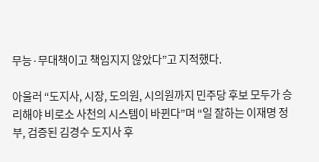무능·무대책이고 책임지지 않았다”고 지적했다.

아울러 “도지사, 시장, 도의원, 시의원까지 민주당 후보 모두가 승리해야 비로소 사천의 시스템이 바뀐다”며 “일 잘하는 이재명 정부, 검증된 김경수 도지사 후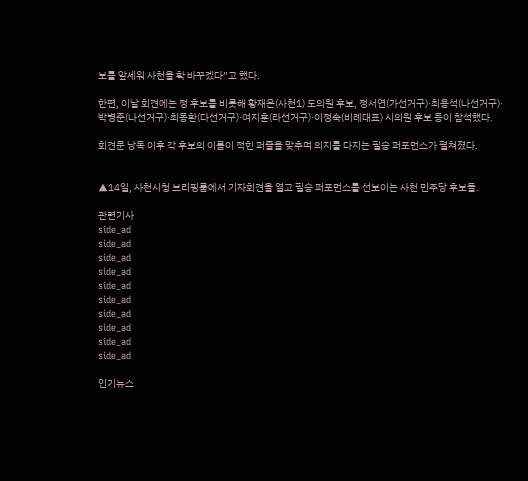보를 앞세워 사천을 확 바꾸겠다”고 했다.

한편, 이날 회견에는 정 후보를 비롯해 황재은(사천1) 도의원 후보, 정서연(가선거구)·최용석(나선거구)·박병준(나선거구)·최동환(다선거구)·여지훈(라선거구)·이정숙(비례대표) 시의원 후보 등이 참석했다.

회견문 낭독 이후 각 후보의 이름이 적힌 퍼즐을 맞추며 의지를 다지는 필승 퍼포먼스가 펼쳐졌다.


▲14일, 사천시청 브리핑룸에서 기자회견을 열고 필승 퍼포먼스를 선보이는 사천 민주당 후보들.

관련기사
side_ad
side_ad
side_ad
side_ad
side_ad
side_ad
side_ad
side_ad
side_ad
side_ad

인기뉴스